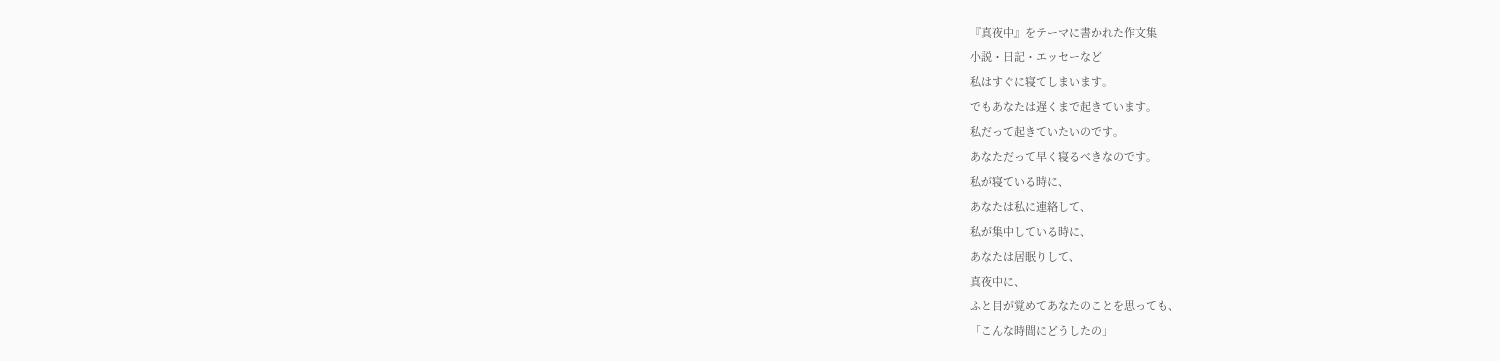『真夜中』をテーマに書かれた作文集
小説・日記・エッセーなど
私はすぐに寝てしまいます。
でもあなたは遅くまで起きています。
私だって起きていたいのです。
あなただって早く寝るべきなのです。
私が寝ている時に、
あなたは私に連絡して、
私が集中している時に、
あなたは居眠りして、
真夜中に、
ふと目が覚めてあなたのことを思っても、
「こんな時間にどうしたの」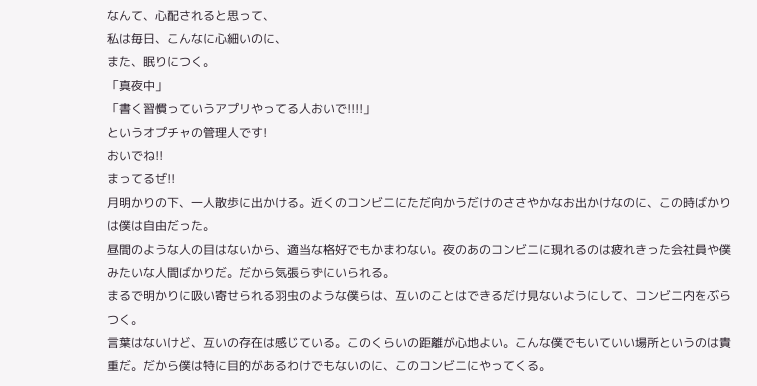なんて、心配されると思って、
私は毎日、こんなに心細いのに、
また、眠りにつく。
「真夜中」
「書く習慣っていうアプリやってる人おいで!!!!」
というオプチャの管理人です!
おいでね!!
まってるぜ!!
月明かりの下、一人散歩に出かける。近くのコンビニにただ向かうだけのささやかなお出かけなのに、この時ばかりは僕は自由だった。
昼間のような人の目はないから、適当な格好でもかまわない。夜のあのコンビニに現れるのは疲れきった会社員や僕みたいな人間ばかりだ。だから気張らずにいられる。
まるで明かりに吸い寄せられる羽虫のような僕らは、互いのことはできるだけ見ないようにして、コンビニ内をぶらつく。
言葉はないけど、互いの存在は感じている。このくらいの距離が心地よい。こんな僕でもいていい場所というのは貴重だ。だから僕は特に目的があるわけでもないのに、このコンビニにやってくる。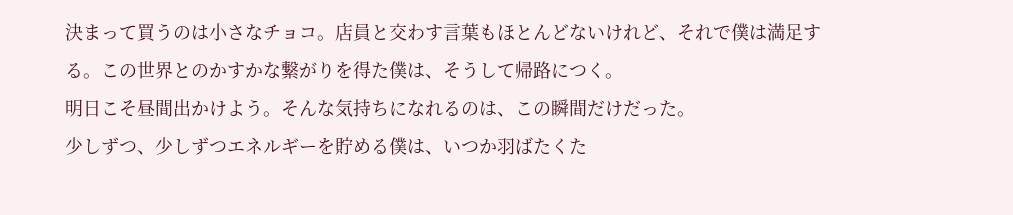決まって買うのは小さなチョコ。店員と交わす言葉もほとんどないけれど、それで僕は満足する。この世界とのかすかな繋がりを得た僕は、そうして帰路につく。
明日こそ昼間出かけよう。そんな気持ちになれるのは、この瞬間だけだった。
少しずつ、少しずつエネルギーを貯める僕は、いつか羽ばたくた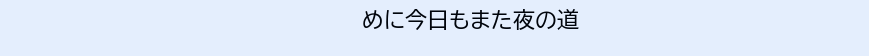めに今日もまた夜の道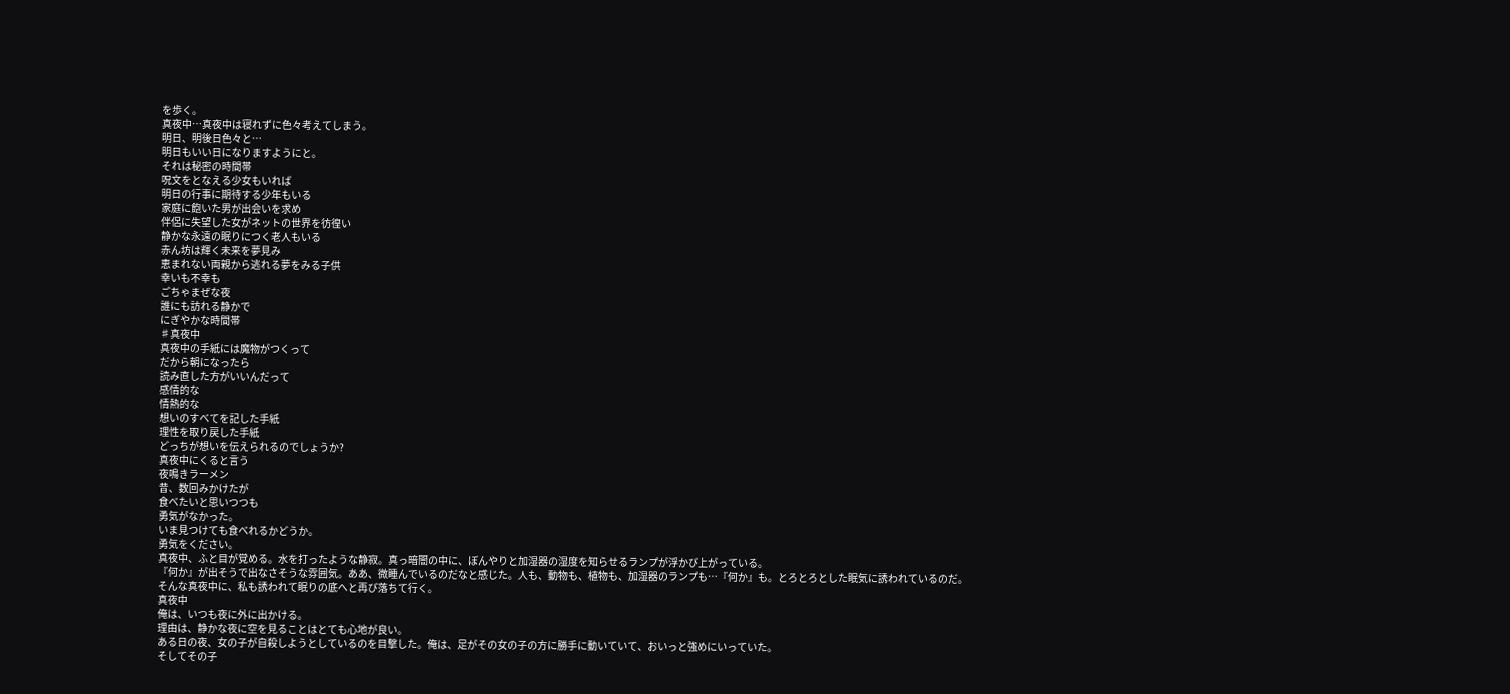を歩く。
真夜中…真夜中は寝れずに色々考えてしまう。
明日、明後日色々と…
明日もいい日になりますようにと。
それは秘密の時間帯
呪文をとなえる少女もいれば
明日の行事に期待する少年もいる
家庭に飽いた男が出会いを求め
伴侶に失望した女がネットの世界を彷徨い
静かな永遠の眠りにつく老人もいる
赤ん坊は輝く未来を夢見み
恵まれない両親から逃れる夢をみる子供
幸いも不幸も
ごちゃまぜな夜
誰にも訪れる静かで
にぎやかな時間帯
♯真夜中
真夜中の手紙には魔物がつくって
だから朝になったら
読み直した方がいいんだって
感情的な
情熱的な
想いのすべてを記した手紙
理性を取り戻した手紙
どっちが想いを伝えられるのでしょうか?
真夜中にくると言う
夜鳴きラーメン
昔、数回みかけたが
食べたいと思いつつも
勇気がなかった。
いま見つけても食べれるかどうか。
勇気をください。
真夜中、ふと目が覚める。水を打ったような静寂。真っ暗闇の中に、ぼんやりと加湿器の湿度を知らせるランプが浮かび上がっている。
『何か』が出そうで出なさそうな雰囲気。ああ、微睡んでいるのだなと感じた。人も、動物も、植物も、加湿器のランプも…『何か』も。とろとろとした眠気に誘われているのだ。
そんな真夜中に、私も誘われて眠りの底へと再び落ちて行く。
真夜中
俺は、いつも夜に外に出かける。
理由は、静かな夜に空を見ることはとても心地が良い。
ある日の夜、女の子が自殺しようとしているのを目撃した。俺は、足がその女の子の方に勝手に動いていて、おいっと強めにいっていた。
そしてその子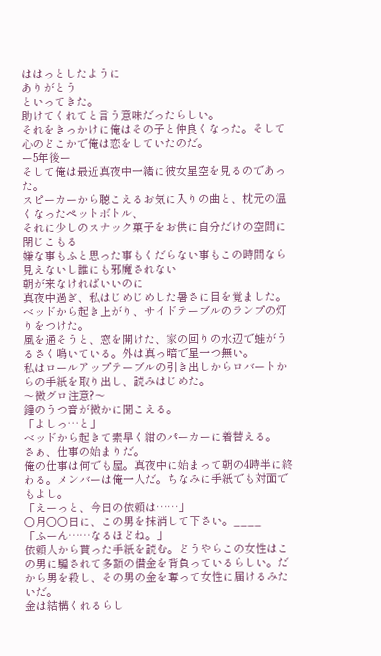ははっとしたように
ありがとう
といってきた。
助けてくれてと言う意味だったらしい。
それをきっかけに俺はその子と仲良くなった。そして心のどこかで俺は恋をしていたのだ。
ー5年後ー
そして俺は最近真夜中一緒に彼女星空を見るのであった。
スピーカーから聴こえるお気に入りの曲と、枕元の温くなったペットボトル、
それに少しのスナック菓子をお供に自分だけの空間に閉じこもる
嫌な事もふと思った事もくだらない事もこの時間なら見えないし誰にも邪魔されない
朝が来なければいいのに
真夜中過ぎ、私はじめじめした暑さに目を覚ました。ベッドから起き上がり、サイドテーブルのランプの灯りをつけた。
風を通そうと、窓を開けた、家の回りの水辺で蛙がうるさく鳴いている。外は真っ暗で星一つ無い。
私はロールアップテーブルの引き出しからロバートからの手紙を取り出し、読みはじめた。
〜微グロ注意?〜
鐘のうつ音が微かに聞こえる。
「よしっ…と」
ベッドから起きて素早く紺のパーカーに着替える。
さぁ、仕事の始まりだ。
俺の仕事は何でも屋。真夜中に始まって朝の4時半に終わる。メンバーは俺一人だ。ちなみに手紙でも対面でもよし。
「えーっと、今日の依頼は……」
○月○○日に、この男を抹消して下さい。____
「ふーん……なるほどね。」
依頼人から貰った手紙を読む。どうやらこの女性はこの男に騙されて多額の借金を背負っているらしい。だから男を殺し、その男の金を奪って女性に届けるみたいだ。
金は結構くれるらし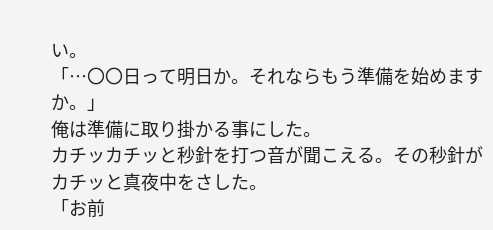い。
「…〇〇日って明日か。それならもう準備を始めますか。」
俺は準備に取り掛かる事にした。
カチッカチッと秒針を打つ音が聞こえる。その秒針がカチッと真夜中をさした。
「お前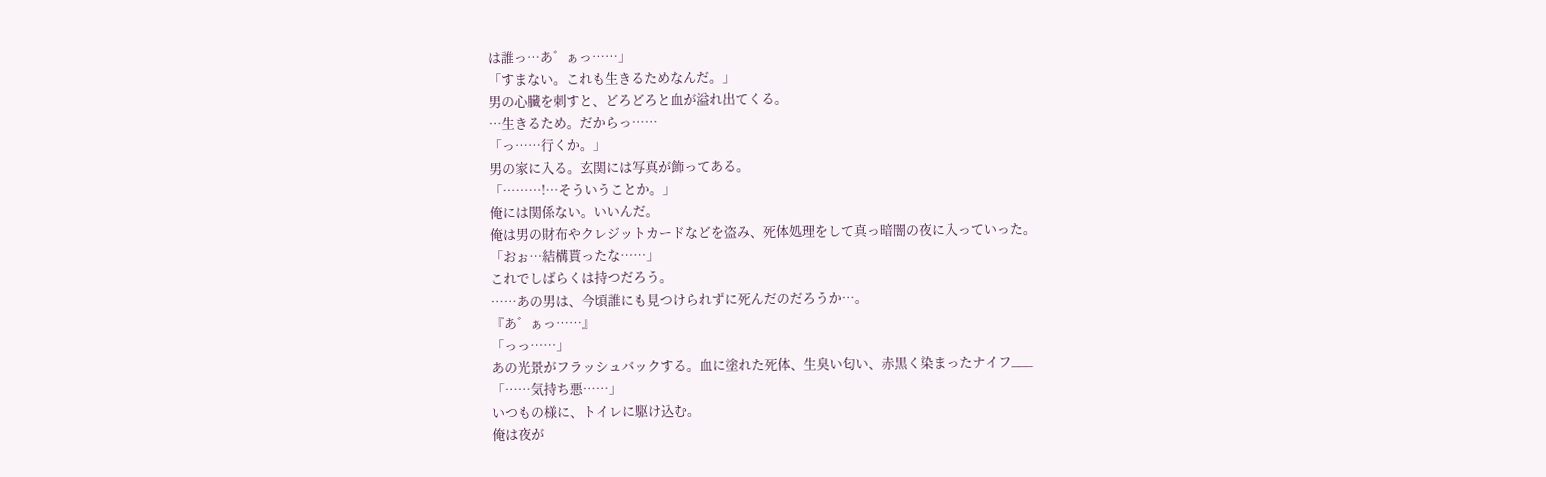は誰っ…あ゛ぁっ……」
「すまない。これも生きるためなんだ。」
男の心臓を刺すと、どろどろと血が溢れ出てくる。
…生きるため。だからっ……
「っ……行くか。」
男の家に入る。玄関には写真が飾ってある。
「………!…そういうことか。」
俺には関係ない。いいんだ。
俺は男の財布やクレジットカードなどを盗み、死体処理をして真っ暗闇の夜に入っていった。
「おぉ…結構貰ったな……」
これでしばらくは持つだろう。
……あの男は、今頃誰にも見つけられずに死んだのだろうか…。
『あ゛ぁっ……』
「っっ……」
あの光景がフラッシュバックする。血に塗れた死体、生臭い匂い、赤黒く染まったナイフ___
「……気持ち悪……」
いつもの様に、トイレに駆け込む。
俺は夜が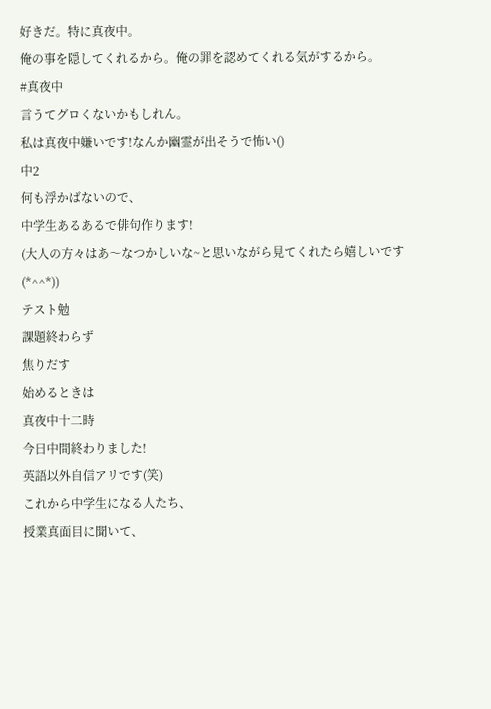好きだ。特に真夜中。
俺の事を隠してくれるから。俺の罪を認めてくれる気がするから。
#真夜中
言うてグロくないかもしれん。
私は真夜中嫌いです!なんか幽霊が出そうで怖い()
中2
何も浮かばないので、
中学生あるあるで俳句作ります!
(大人の方々はあ〜なつかしいな~と思いながら見てくれたら嬉しいです(*^^*))
テスト勉
課題終わらず
焦りだす
始めるときは
真夜中十二時
今日中間終わりました!
英語以外自信アリです(笑)
これから中学生になる人たち、
授業真面目に聞いて、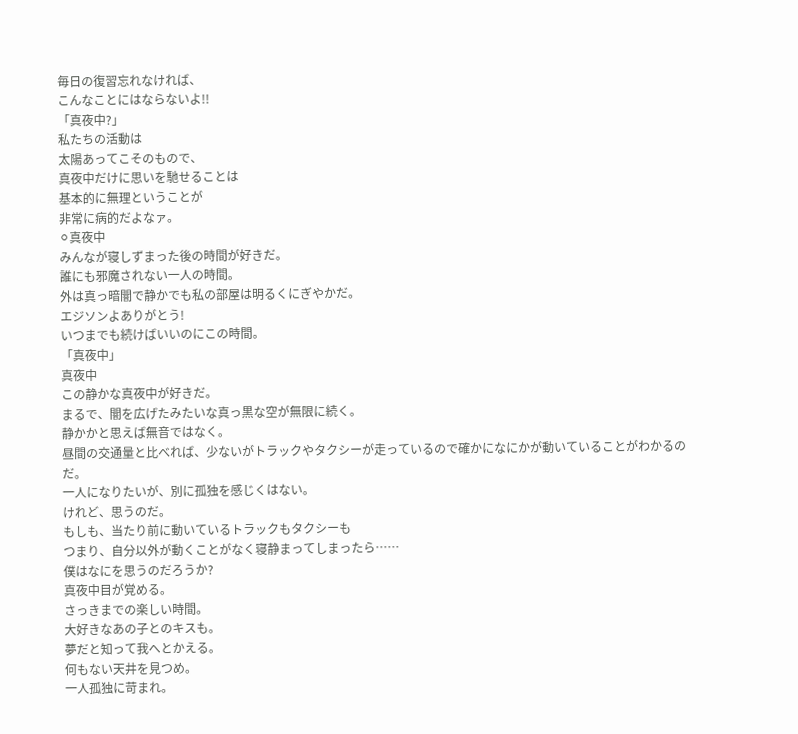毎日の復習忘れなければ、
こんなことにはならないよ!!
「真夜中?」
私たちの活動は
太陽あってこそのもので、
真夜中だけに思いを馳せることは
基本的に無理ということが
非常に病的だよなァ。
⚪真夜中
みんなが寝しずまった後の時間が好きだ。
誰にも邪魔されない一人の時間。
外は真っ暗闇で静かでも私の部屋は明るくにぎやかだ。
エジソンよありがとう!
いつまでも続けばいいのにこの時間。
「真夜中」
真夜中
この静かな真夜中が好きだ。
まるで、闇を広げたみたいな真っ黒な空が無限に続く。
静かかと思えば無音ではなく。
昼間の交通量と比べれば、少ないがトラックやタクシーが走っているので確かになにかが動いていることがわかるのだ。
一人になりたいが、別に孤独を感じくはない。
けれど、思うのだ。
もしも、当たり前に動いているトラックもタクシーも
つまり、自分以外が動くことがなく寝静まってしまったら……
僕はなにを思うのだろうか?
真夜中目が覚める。
さっきまでの楽しい時間。
大好きなあの子とのキスも。
夢だと知って我へとかえる。
何もない天井を見つめ。
一人孤独に苛まれ。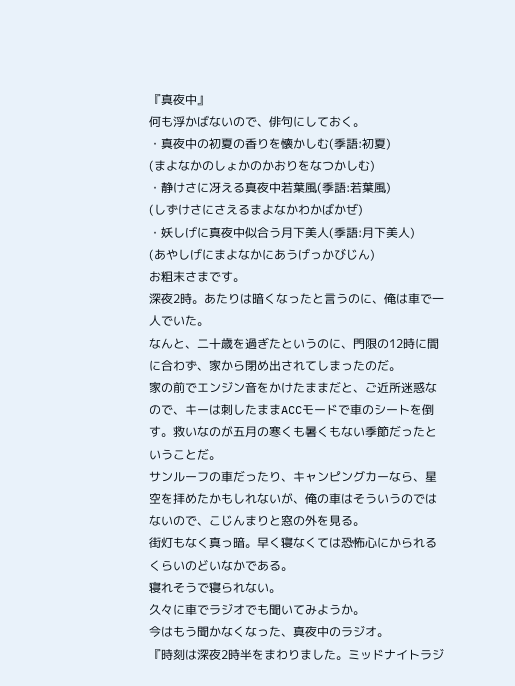『真夜中』
何も浮かばないので、俳句にしておく。
・真夜中の初夏の香りを懐かしむ(季語:初夏)
(まよなかのしょかのかおりをなつかしむ)
・静けさに冴える真夜中若葉風(季語:若葉風)
(しずけさにさえるまよなかわかばかぜ)
・妖しげに真夜中似合う月下美人(季語:月下美人)
(あやしげにまよなかにあうげっかびじん)
お粗末さまです。
深夜2時。あたりは暗くなったと言うのに、俺は車で一人でいた。
なんと、二十歳を過ぎたというのに、門限の12時に間に合わず、家から閉め出されてしまったのだ。
家の前でエンジン音をかけたままだと、ご近所迷惑なので、キーは刺したままACCモードで車のシートを倒す。救いなのが五月の寒くも暑くもない季節だったということだ。
サンルーフの車だったり、キャンピングカーなら、星空を拝めたかもしれないが、俺の車はそういうのではないので、こじんまりと窓の外を見る。
街灯もなく真っ暗。早く寝なくては恐怖心にかられるくらいのどいなかである。
寝れそうで寝られない。
久々に車でラジオでも聞いてみようか。
今はもう聞かなくなった、真夜中のラジオ。
『時刻は深夜2時半をまわりました。ミッドナイトラジ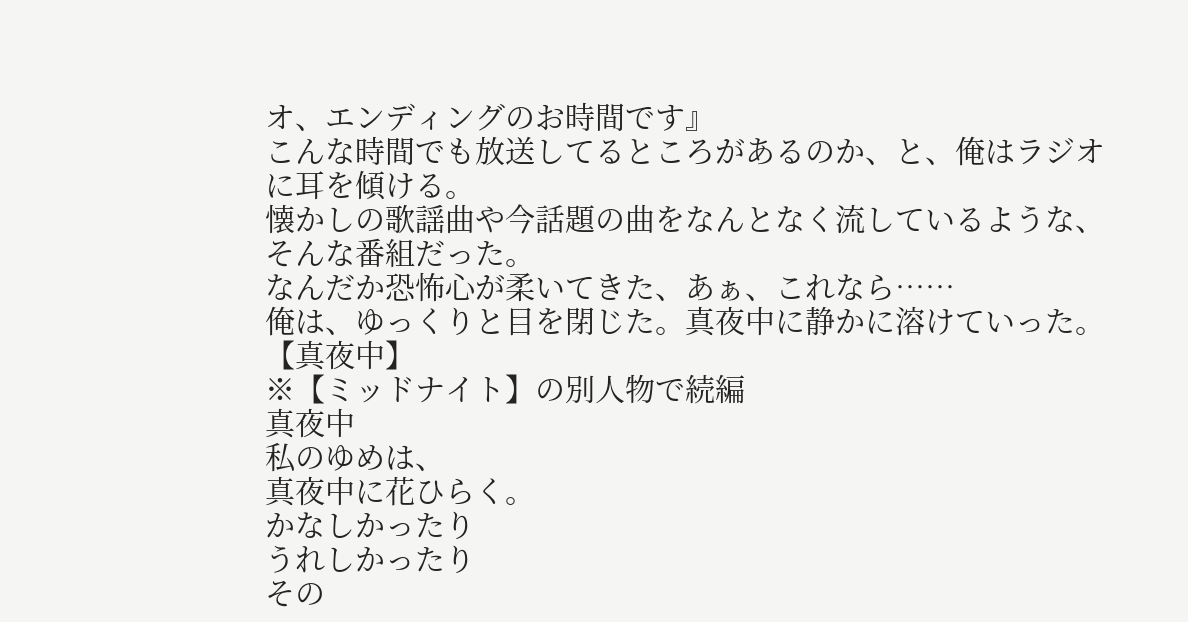オ、エンディングのお時間です』
こんな時間でも放送してるところがあるのか、と、俺はラジオに耳を傾ける。
懐かしの歌謡曲や今話題の曲をなんとなく流しているような、そんな番組だった。
なんだか恐怖心が柔いてきた、あぁ、これなら……
俺は、ゆっくりと目を閉じた。真夜中に静かに溶けていった。
【真夜中】
※【ミッドナイト】の別人物で続編
真夜中
私のゆめは、
真夜中に花ひらく。
かなしかったり
うれしかったり
その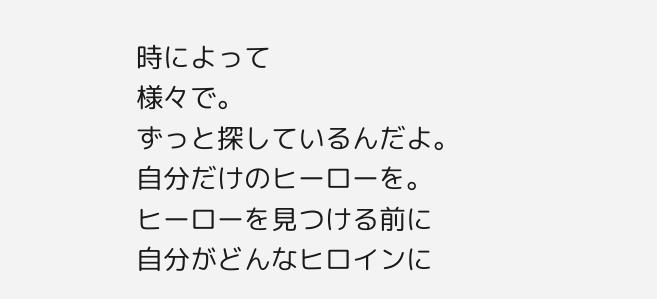時によって
様々で。
ずっと探しているんだよ。
自分だけのヒーローを。
ヒーローを見つける前に
自分がどんなヒロインに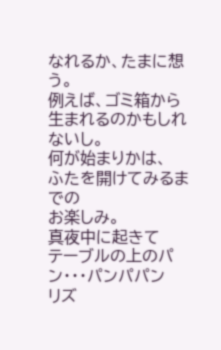なれるか、たまに想う。
例えば、ゴミ箱から
生まれるのかもしれないし。
何が始まりかは、
ふたを開けてみるまでの
お楽しみ。
真夜中に起きて
テーブルの上のパン・・・パンパパン
リズ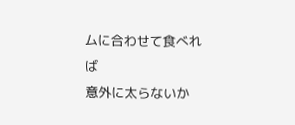ムに合わせて食べれば
意外に太らないか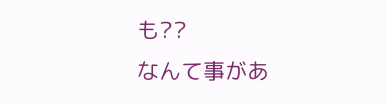も??
なんて事があ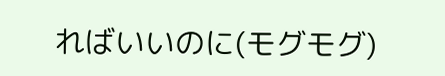ればいいのに(モグモグ)